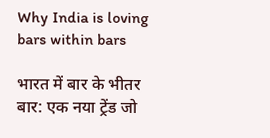Why India is loving bars within bars

भारत में बार के भीतर बार: एक नया ट्रेंड जो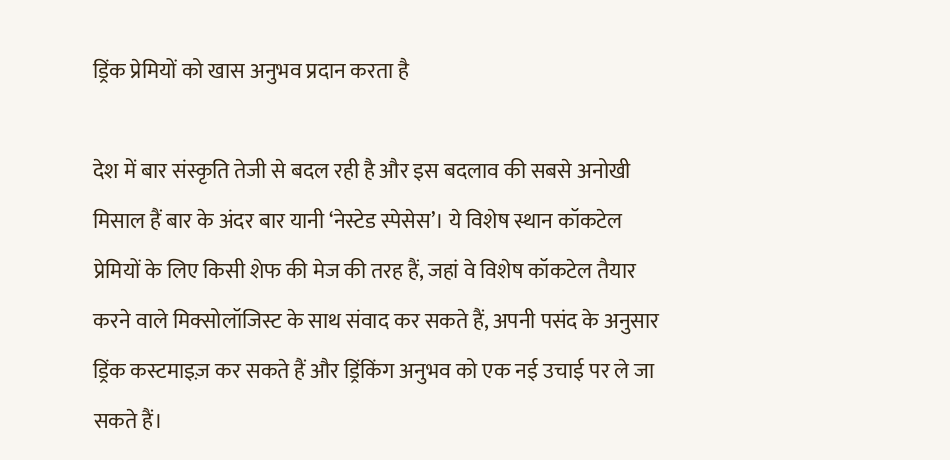ड्रिंक प्रेमियों को खास अनुभव प्रदान करता है

देश में बार संस्कृति तेजी से बदल रही है और इस बदलाव की सबसे अनोखी मिसाल हैं बार के अंदर बार यानी ‘नेस्टेड स्पेसेस’। ये विशेष स्थान कॉकटेल प्रेमियों के लिए किसी शेफ की मेज की तरह हैं, जहां वे विशेष कॉकटेल तैयार करने वाले मिक्सोलॉजिस्ट के साथ संवाद कर सकते हैं, अपनी पसंद के अनुसार ड्रिंक कस्टमाइज़ कर सकते हैं और ड्रिंकिंग अनुभव को एक नई उचाई पर ले जा सकते हैं।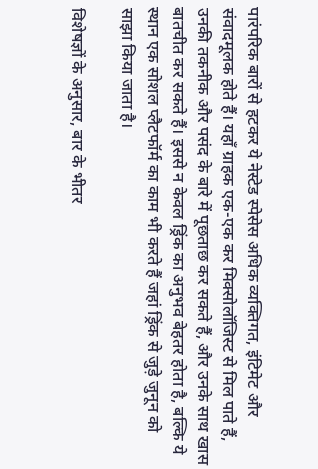पारंपरिक बारों से हटकर ये नेस्टेड स्पेसेस अधिक व्यक्तिगत, इंटिमेट और संवादमूलक होते हैं। यहाँ ग्राहक एक-एक कर मिक्सोलॉजिस्ट से मिल पाते हैं, उनकी तकनीक और पसंद के बारे में पूछताछ कर सकते हैं, और उनके साथ खास बातचीत कर सकते हैं। इससे न केवल ड्रिंक का अनुभव बेहतर होता है, बल्कि ये स्थान एक सोशल प्लैटफॉर्म का काम भी करते हैं जहां ड्रिंक से जुड़े जुनून को साझा किया जाता है।

विशेषज्ञों के अनुसार, बार के भीतर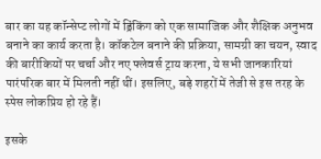बार का यह कॉन्सेप्ट लोगों में ड्रिंकिंग को एक सामाजिक और शैक्षिक अनुभव बनाने का कार्य करता है। कॉकटेल बनाने की प्रक्रिया, सामग्री का चयन, स्वाद की बारीकियों पर चर्चा और नए फ्लेवर्स ट्राय करना, ये सभी जानकारियां पारंपरिक बार में मिलती नहीं थीं। इसलिए, बड़े शहरों में तेजी से इस तरह के स्पेस लोकप्रिय हो रहे हैं।

इसके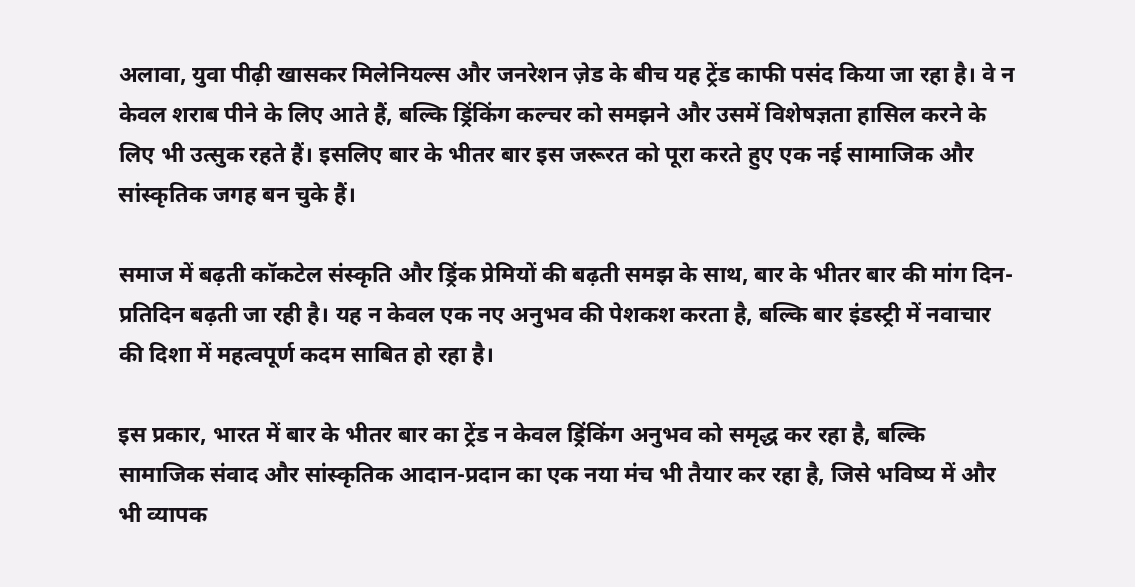अलावा, युवा पीढ़ी खासकर मिलेनियल्स और जनरेशन ज़ेड के बीच यह ट्रेंड काफी पसंद किया जा रहा है। वे न केवल शराब पीने के लिए आते हैं, बल्कि ड्रिंकिंग कल्चर को समझने और उसमें विशेषज्ञता हासिल करने के लिए भी उत्सुक रहते हैं। इसलिए बार के भीतर बार इस जरूरत को पूरा करते हुए एक नई सामाजिक और सांस्कृतिक जगह बन चुके हैं।

समाज में बढ़ती कॉकटेल संस्कृति और ड्रिंक प्रेमियों की बढ़ती समझ के साथ, बार के भीतर बार की मांग दिन-प्रतिदिन बढ़ती जा रही है। यह न केवल एक नए अनुभव की पेशकश करता है, बल्कि बार इंडस्ट्री में नवाचार की दिशा में महत्वपूर्ण कदम साबित हो रहा है।

इस प्रकार, भारत में बार के भीतर बार का ट्रेंड न केवल ड्रिंकिंग अनुभव को समृद्ध कर रहा है, बल्कि सामाजिक संवाद और सांस्कृतिक आदान-प्रदान का एक नया मंच भी तैयार कर रहा है, जिसे भविष्य में और भी व्यापक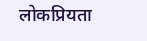लोकप्रियता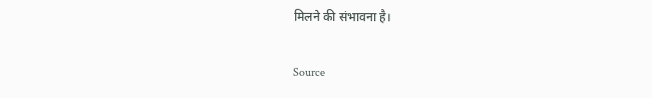मिलने की संभावना है।

Source